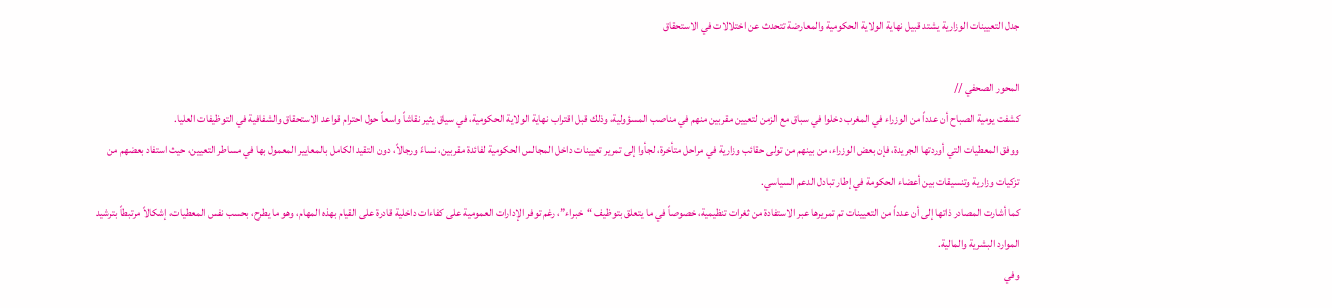جدل التعيينات الوزارية يشتد قبيل نهاية الولاية الحكومية والمعارضة تتحدث عن اختلالات في الاستحقاق

المحور الصحفي //
كشفت يومية الصباح أن عدداً من الوزراء في المغرب دخلوا في سباق مع الزمن لتعيين مقربين منهم في مناصب المسؤولية، وذلك قبل اقتراب نهاية الولاية الحكومية، في سياق يثير نقاشاً واسعاً حول احترام قواعد الاستحقاق والشفافية في التوظيفات العليا.
ووفق المعطيات التي أوردتها الجريدة، فإن بعض الوزراء، من بينهم من تولى حقائب وزارية في مراحل متأخرة، لجأوا إلى تمرير تعيينات داخل المجالس الحكومية لفائدة مقربين، نساءً ورجالاً، دون التقيد الكامل بالمعايير المعمول بها في مساطر التعيين، حيث استفاد بعضهم من تزكيات وزارية وتنسيقات بين أعضاء الحكومة في إطار تبادل الدعم السياسي.
كما أشارت المصادر ذاتها إلى أن عدداً من التعيينات تم تمريرها عبر الاستفادة من ثغرات تنظيمية، خصوصاً في ما يتعلق بتوظيف “خبراء”، رغم توفر الإدارات العمومية على كفاءات داخلية قادرة على القيام بهذه المهام، وهو ما يطرح، بحسب نفس المعطيات، إشكالاً مرتبطاً بترشيد الموارد البشرية والمالية.
وفي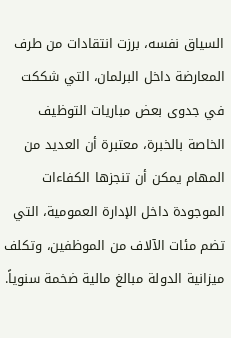السياق نفسه، برزت انتقادات من طرف المعارضة داخل البرلمان، التي شككت في جدوى بعض مباريات التوظيف الخاصة بالخبرة، معتبرة أن العديد من المهام يمكن أن تنجزها الكفاءات الموجودة داخل الإدارة العمومية، التي تضم مئات الآلاف من الموظفين، وتكلف ميزانية الدولة مبالغ مالية ضخمة سنوياً.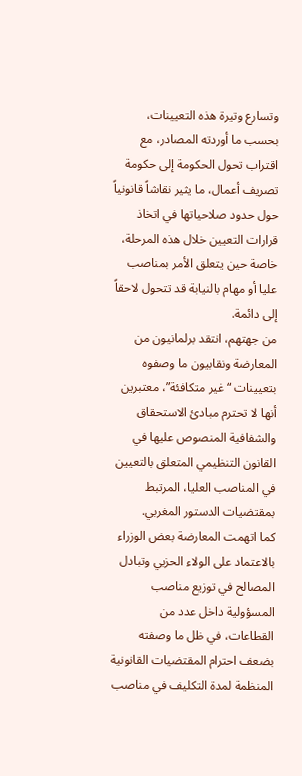وتسارع وتيرة هذه التعيينات، بحسب ما أوردته المصادر، مع اقتراب تحول الحكومة إلى حكومة تصريف أعمال، ما يثير نقاشاً قانونياً حول حدود صلاحياتها في اتخاذ قرارات التعيين خلال هذه المرحلة، خاصة حين يتعلق الأمر بمناصب عليا أو مهام بالنيابة قد تتحول لاحقاً إلى دائمة.
من جهتهم، انتقد برلمانيون من المعارضة ونقابيون ما وصفوه بتعيينات “غير متكافئة”، معتبرين أنها لا تحترم مبادئ الاستحقاق والشفافية المنصوص عليها في القانون التنظيمي المتعلق بالتعيين في المناصب العليا، المرتبط بمقتضيات الدستور المغربي.
كما اتهمت المعارضة بعض الوزراء بالاعتماد على الولاء الحزبي وتبادل المصالح في توزيع مناصب المسؤولية داخل عدد من القطاعات، في ظل ما وصفته بضعف احترام المقتضيات القانونية المنظمة لمدة التكليف في مناصب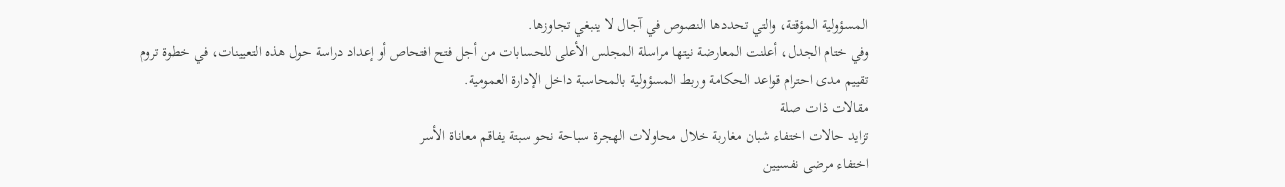المسؤولية المؤقتة، والتي تحددها النصوص في آجال لا ينبغي تجاوزها.
وفي ختام الجدل، أعلنت المعارضة نيتها مراسلة المجلس الأعلى للحسابات من أجل فتح افتحاص أو إعداد دراسة حول هذه التعيينات، في خطوة تروم تقييم مدى احترام قواعد الحكامة وربط المسؤولية بالمحاسبة داخل الإدارة العمومية.
مقالات ذات صلة
تزايد حالات اختفاء شبان مغاربة خلال محاولات الهجرة سباحة نحو سبتة يفاقم معاناة الأسر
اختفاء مرضى نفسيين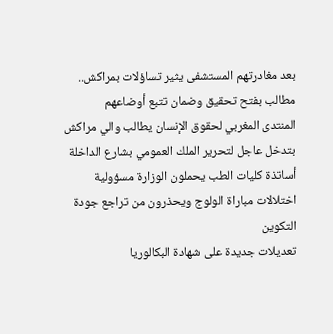بعد مغادرتهم المستشفى يثير تساؤلات بمراكش.. مطالب بفتح تحقيق وضمان تتبع أوضاعهم
المنتدى المغربي لحقوق الإنسان يطالب والي مراكش بتدخل عاجل لتحرير الملك العمومي بشارع الداخلة
أساتذة كليات الطب يحملون الوزارة مسؤولية اختلالات مباراة الولوج ويحذرون من تراجع جودة التكوين
تعديلات جديدة على شهادة البكالوريا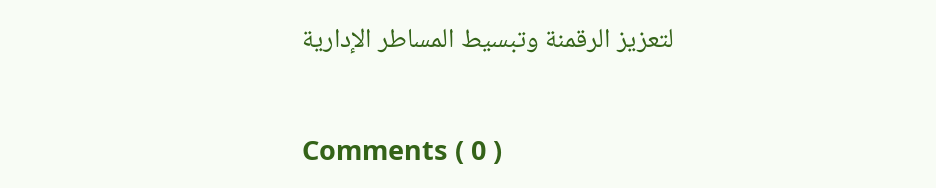لتعزيز الرقمنة وتبسيط المساطر الإدارية


Comments ( 0 )